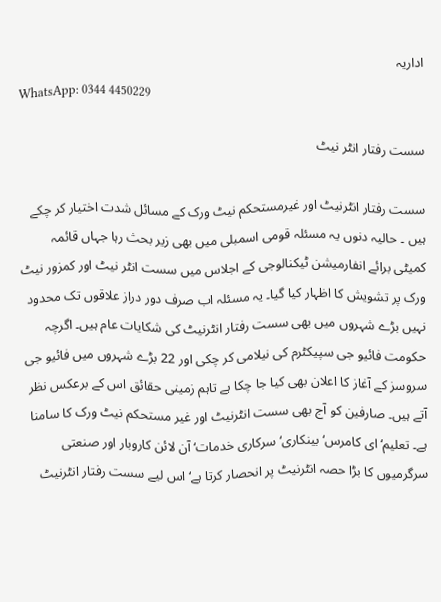اداریہ
WhatsApp: 0344 4450229

سست رفتار انٹر نیٹ

سست رفتار انٹرنیٹ اور غیرمستحکم نیٹ ورک کے مسائل شدت اختیار کر چکے ہیں ۔ حالیہ دنوں یہ مسئلہ قومی اسمبلی میں بھی زیر بحث رہا جہاں قائمہ کمیٹی برائے انفارمیشن ٹیکنالوجی کے اجلاس میں سست انٹر نیٹ اور کمزور نیٹ ورک پر تشویش کا اظہار کیا گیا۔ یہ مسئلہ اب صرف دور دراز علاقوں تک محدود نہیں بڑے شہروں میں بھی سست رفتار انٹرنیٹ کی شکایات عام ہیں۔ اگرچہ حکومت فائیو جی سپیکٹرم کی نیلامی کر چکی اور 22 بڑے شہروں میں فائیو جی سروسز کے آغاز کا اعلان بھی کیا جا چکا ہے تاہم زمینی حقائق اس کے برعکس نظر آتے ہیں۔ صارفین کو آج بھی سست انٹرنیٹ اور غیر مستحکم نیٹ ورک کا سامنا ہے۔ تعلیم‘ ای کامرس‘ بینکاری‘ سرکاری خدمات‘ آن لائن کاروبار اور صنعتی سرگرمیوں کا بڑا حصہ انٹرنیٹ پر انحصار کرتا ہے‘ اس لیے سست رفتار انٹرنیٹ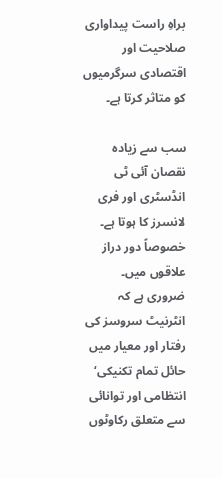براہِ راست پیداواری صلاحیت اور اقتصادی سرگرمیوں کو متاثر کرتا ہے۔

سب سے زیادہ نقصان آئی ٹی انڈسٹری اور فری لانسرز کا ہوتا ہے۔ خصوصاً دور دراز علاقوں میں۔ ضروری ہے کہ انٹرنیٹ سروسز کی رفتار اور معیار میں حائل تمام تکنیکی‘ انتظامی اور توانائی سے متعلق رکاوٹوں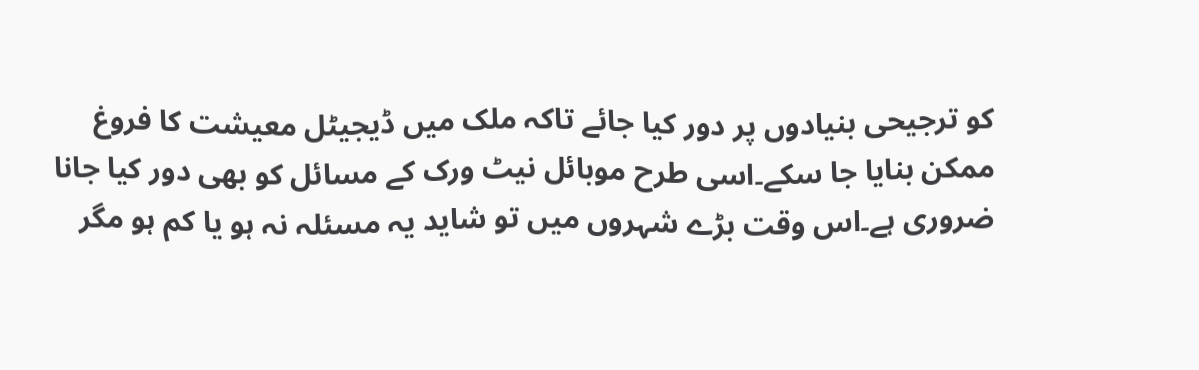کو ترجیحی بنیادوں پر دور کیا جائے تاکہ ملک میں ڈیجیٹل معیشت کا فروغ ممکن بنایا جا سکے۔اسی طرح موبائل نیٹ ورک کے مسائل کو بھی دور کیا جانا ضروری ہے۔اس وقت بڑے شہروں میں تو شاید یہ مسئلہ نہ ہو یا کم ہو مگر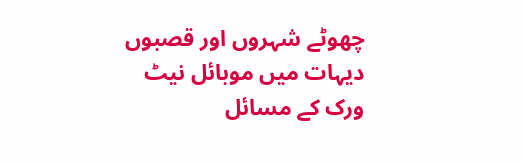چھوٹے شہروں اور قصبوں دیہات میں موبائل نیٹ ورک کے مسائل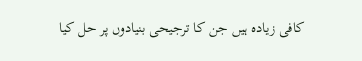کافی زیادہ ہیں جن کا ترجیحی بنیادوں پر حل کیا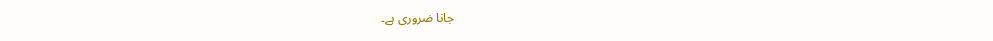جانا ضروری ہے۔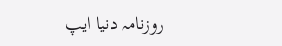روزنامہ دنیا ایپ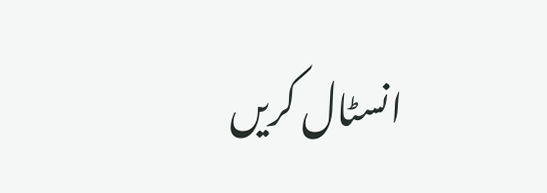انسٹال کریں